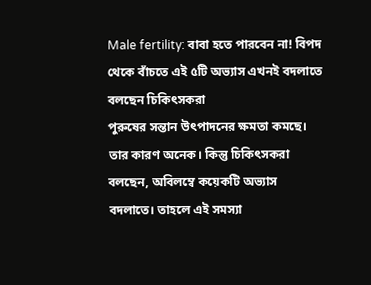Male fertility: বাবা হতে পারবেন না! বিপদ থেকে বাঁচতে এই ৫টি অভ্যাস এখনই বদলাতে বলছেন চিকিৎসকরা
পুরুষের সন্তান উৎপাদনের ক্ষমতা কমছে। তার কারণ অনেক। কিন্তু চিকিৎসকরা বলছেন, অবিলম্বে কয়েকটি অভ্যাস বদলাতে। তাহলে এই সমস্যা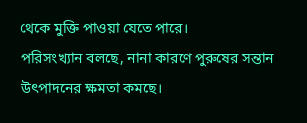থেকে মুক্তি পাওয়া যেতে পারে।
পরিসংখ্যান বলছে, নানা কারণে পুরুষের সন্তান উৎপাদনের ক্ষমতা কমছে।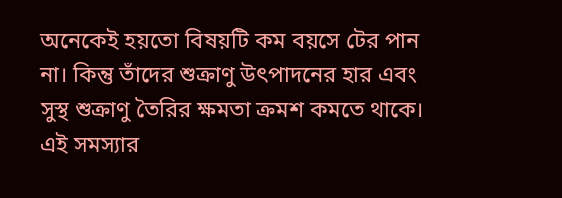অনেকেই হয়তো বিষয়টি কম বয়সে টের পান না। কিন্তু তাঁদের শুক্রাণু উৎপাদনের হার এবং সুস্থ শুক্রাণু তৈরির ক্ষমতা ক্রমশ কমতে থাকে। এই সমস্যার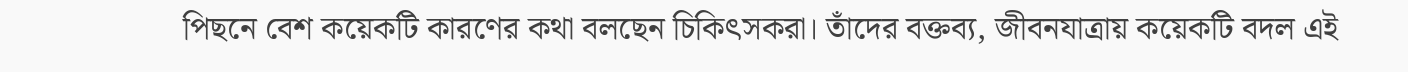পিছনে বেশ কয়েকটি কারণের কথা বলছেন চিকিৎসকরা। তাঁদের বক্তব্য, জীবনযাত্রায় কয়েকটি বদল এই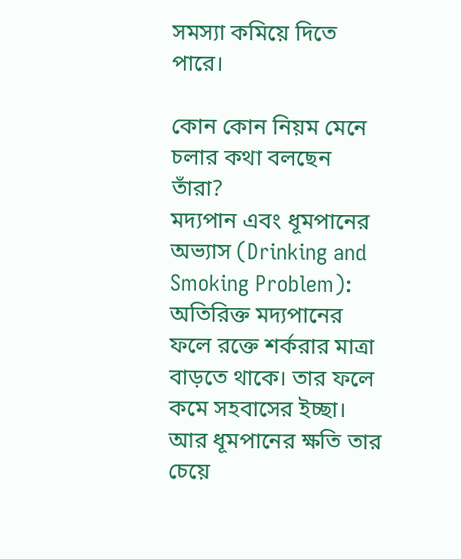সমস্যা কমিয়ে দিতে পারে।

কোন কোন নিয়ম মেনে চলার কথা বলছেন তাঁরা?
মদ্যপান এবং ধূমপানের অভ্যাস (Drinking and Smoking Problem): অতিরিক্ত মদ্যপানের ফলে রক্তে শর্করার মাত্রা বাড়তে থাকে। তার ফলে কমে সহবাসের ইচ্ছা। আর ধূমপানের ক্ষতি তার চেয়ে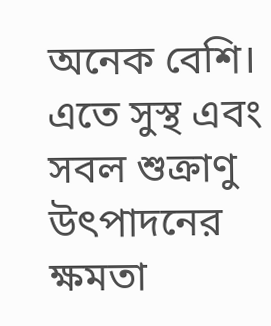অনেক বেশি। এতে সুস্থ এবং সবল শুক্রাণু উৎপাদনের ক্ষমতা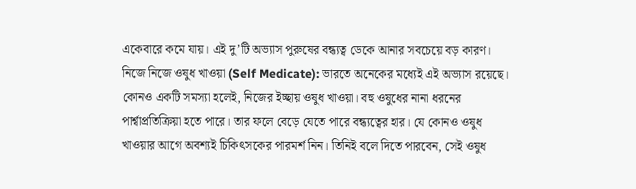একেবারে কমে যায়। এই দু’টি অভ্যাস পুরুষের বন্ধ্যত্ব ডেকে আনার সবচেয়ে বড় কারণ।
নিজে নিজে ওষুধ খাওয়া (Self Medicate): ভারতে অনেকের মধ্যেই এই অভ্যাস রয়েছে। কোনও একটি সমস্যা হলেই, নিজের ইচ্ছায় ওষুধ খাওয়া। বহু ওষুধের নানা ধরনের পার্শ্বাপ্রতিক্রিয়া হতে পারে। তার ফলে বেড়ে যেতে পারে বন্ধ্যত্বের হার। যে কোনও ওষুধ খাওয়ার আগে অবশ্যই চিকিৎসকের পারমর্শ নিন। তিনিই বলে দিতে পারবেন, সেই ওষুধ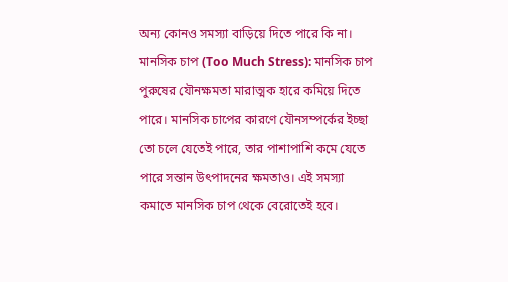অন্য কোনও সমস্যা বাড়িয়ে দিতে পারে কি না।
মানসিক চাপ (Too Much Stress): মানসিক চাপ পুরুষের যৌনক্ষমতা মারাত্মক হারে কমিয়ে দিতে পারে। মানসিক চাপের কারণে যৌনসম্পর্কের ইচ্ছা তো চলে যেতেই পারে, তার পাশাপাশি কমে যেতে পারে সন্তান উৎপাদনের ক্ষমতাও। এই সমস্যা কমাতে মানসিক চাপ থেকে বেরোতেই হবে।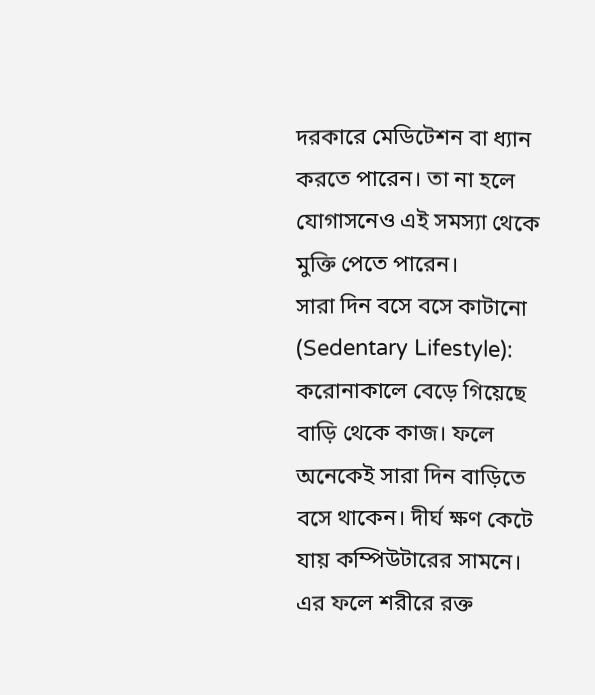দরকারে মেডিটেশন বা ধ্যান করতে পারেন। তা না হলে যোগাসনেও এই সমস্যা থেকে মুক্তি পেতে পারেন।
সারা দিন বসে বসে কাটানো (Sedentary Lifestyle): করোনাকালে বেড়ে গিয়েছে বাড়ি থেকে কাজ। ফলে অনেকেই সারা দিন বাড়িতে বসে থাকেন। দীর্ঘ ক্ষণ কেটে যায় কম্পিউটারের সামনে। এর ফলে শরীরে রক্ত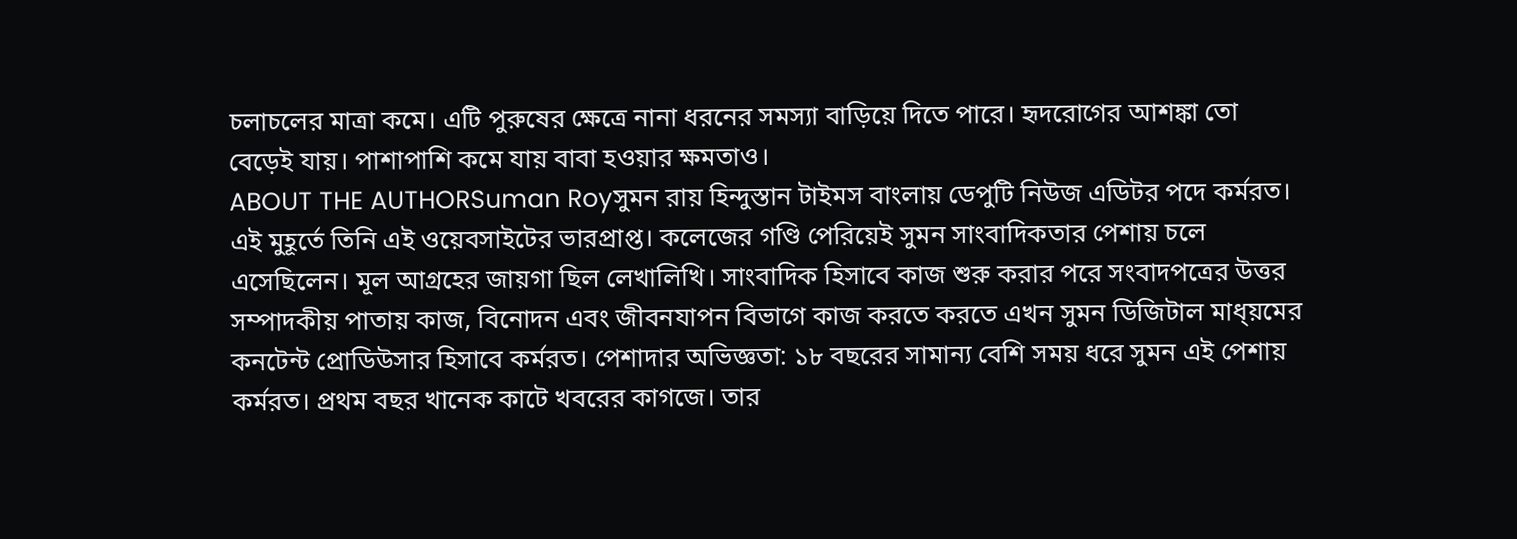চলাচলের মাত্রা কমে। এটি পুরুষের ক্ষেত্রে নানা ধরনের সমস্যা বাড়িয়ে দিতে পারে। হৃদরোগের আশঙ্কা তো বেড়েই যায়। পাশাপাশি কমে যায় বাবা হওয়ার ক্ষমতাও।
ABOUT THE AUTHORSuman Royসুমন রায় হিন্দুস্তান টাইমস বাংলায় ডেপুটি নিউজ এডিটর পদে কর্মরত। এই মুহূর্তে তিনি এই ওয়েবসাইটের ভারপ্রাপ্ত। কলেজের গণ্ডি পেরিয়েই সুমন সাংবাদিকতার পেশায় চলে এসেছিলেন। মূল আগ্রহের জায়গা ছিল লেখালিখি। সাংবাদিক হিসাবে কাজ শুরু করার পরে সংবাদপত্রের উত্তর সম্পাদকীয় পাতায় কাজ, বিনোদন এবং জীবনযাপন বিভাগে কাজ করতে করতে এখন সুমন ডিজিটাল মাধ্য়মের কনটেন্ট প্রোডিউসার হিসাবে কর্মরত। পেশাদার অভিজ্ঞতা: ১৮ বছরের সামান্য বেশি সময় ধরে সুমন এই পেশায় কর্মরত। প্রথম বছর খানেক কাটে খবরের কাগজে। তার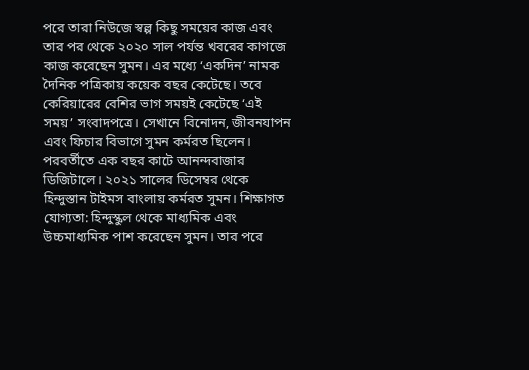পরে তারা নিউজে স্বল্প কিছু সময়ের কাজ এবং তার পর থেকে ২০২০ সাল পর্যন্ত খবরের কাগজে কাজ করেছেন সুমন। এর মধ্যে ‘একদিন’ নামক দৈনিক পত্রিকায় কয়েক বছর কেটেছে। তবে কেরিয়ারের বেশির ভাগ সময়ই কেটেছে ‘এই সময়’ সংবাদপত্রে। সেখানে বিনোদন, জীবনযাপন এবং ফিচার বিভাগে সুমন কর্মরত ছিলেন। পরবর্তীতে এক বছর কাটে আনন্দবাজার ডিজিটালে। ২০২১ সালের ডিসেম্বর থেকে হিন্দুস্তান টাইমস বাংলায় কর্মরত সুমন। শিক্ষাগত যোগ্যতা: হিন্দুস্কুল থেকে মাধ্যমিক এবং উচ্চমাধ্যমিক পাশ করেছেন সুমন। তার পরে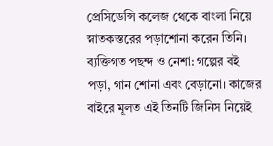প্রেসিডেন্সি কলেজ থেকে বাংলা নিয়ে স্নাতকস্তরের পড়াশোনা করেন তিনি। ব্যক্তিগত পছন্দ ও নেশা: গল্পের বই পড়া, গান শোনা এবং বেড়ানো। কাজের বাইরে মূলত এই তিনটি জিনিস নিয়েই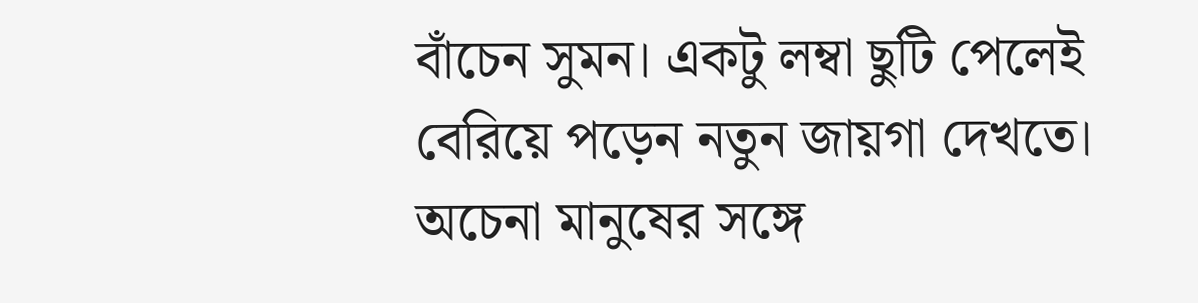বাঁচেন সুমন। একটু লম্বা ছুটি পেলেই বেরিয়ে পড়েন নতুন জায়গা দেখতে। অচেনা মানুষের সঙ্গে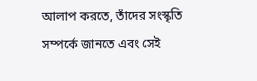আলাপ করতে, তাঁদের সংস্কৃতি সম্পর্কে জানতে এবং সেই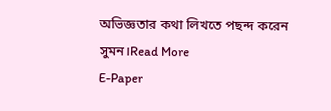অভিজ্ঞতার কথা লিখতে পছন্দ করেন সুমন।Read More
E-Paper